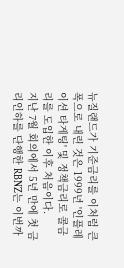뉴질랜드가 기준금리를 이처럼 큰 폭으로 내린 것은 1999년 '인플레이션 타게팅' 및 정책금리로 콜금리를 도입한 이후 처음이다.
지난 7월 회의에서 5년 만에 첫 금리인하를 단행한 RBNZ는 이번까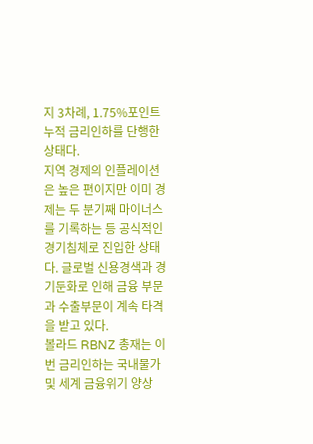지 3차례, 1.75%포인트 누적 금리인하를 단행한 상태다.
지역 경제의 인플레이션은 높은 편이지만 이미 경제는 두 분기째 마이너스를 기록하는 등 공식적인 경기침체로 진입한 상태다. 글로벌 신용경색과 경기둔화로 인해 금융 부문과 수출부문이 계속 타격을 받고 있다.
볼라드 RBNZ 총재는 이번 금리인하는 국내물가 및 세계 금융위기 양상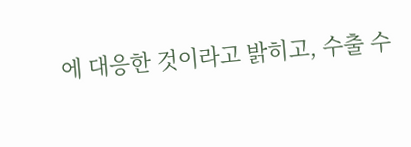에 대응한 것이라고 밝히고, 수출 수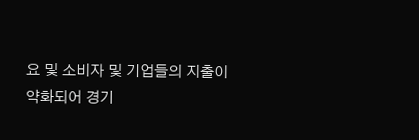요 및 소비자 및 기업들의 지출이 약화되어 경기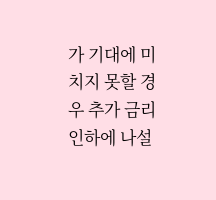가 기대에 미치지 못할 경우 추가 금리인하에 나설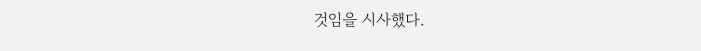것임을 시사했다.